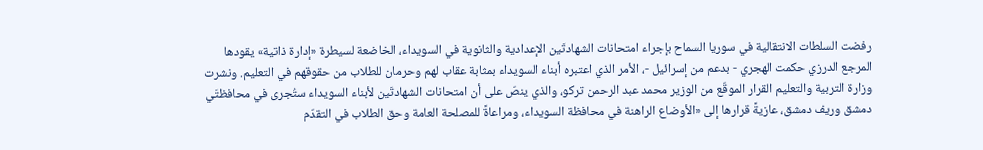رفضت السلطات الانتقالية في سوريا السماح بإجراء امتحانات الشهادتَين الإعدادية والثانوية في السويداء، الخاضعة لسيطرة «إدارة ذاتية» يقودها المرجع الدرزي حكمت الهجري - بدعم من إسرائيل -، الأمر الذي اعتبره أبناء السويداء بمثابة عقاب لهم وحرمان للطلاب من حقوقهم في التعليم. ونشرت وزارة التربية والتعليم القرار الموقّع من الوزير محمد عبد الرحمن تركو، والذي ينصّ على أن امتحانات الشهادتَين لأبناء السويداء ستُجرى في محافظتَي دمشق وريف دمشق، عازيةً قرارها إلى «الأوضاع الراهنة في محافظة السويداء، ومراعاةً للمصلحة العامة وحق الطلاب في التقدّم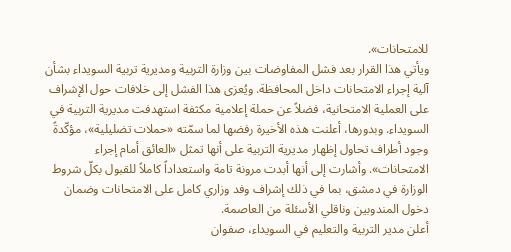للامتحانات».
ويأتي هذا القرار بعد فشل المفاوضات بين وزارة التربية ومديرية تربية السويداء بشأن آلية إجراء الامتحانات داخل المحافظة. ويُعزى هذا الفشل إلى خلافات حول الإشراف على العملية الامتحانية، فضلاً عن حملة إعلامية مكثفة استهدفت مديرية التربية في السويداء. وبدورها، أعلنت هذه الأخيرة رفضها لما سمّته «حملات تضليلية»، مؤكّدةً وجود أطراف تحاول إظهار مديرية التربية على أنها تمثل «العائق أمام إجراء الامتحانات». وأشارت إلى أنها أبدت مرونة تامة واستعداداً كاملاً للقبول بكلّ شروط الوزارة في دمشق، بما في ذلك إشراف وفد وزاري كامل على الامتحانات وضمان دخول المندوبين وناقلي الأسئلة من العاصمة.
أعلن مدير التربية والتعليم في السويداء، صفوان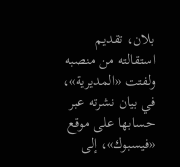بلان، تقديم استقالته من منصبه
ولفتت «المديرية»، في بيان نشرته عبر حسابها على موقع «فيسبوك»، إلى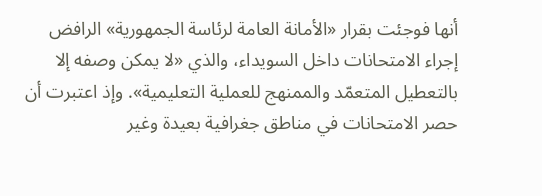أنها فوجئت بقرار «الأمانة العامة لرئاسة الجمهورية» الرافض إجراء الامتحانات داخل السويداء، والذي «لا يمكن وصفه إلا بالتعطيل المتعمّد والممنهج للعملية التعليمية». وإذ اعتبرت أن حصر الامتحانات في مناطق جغرافية بعيدة وغير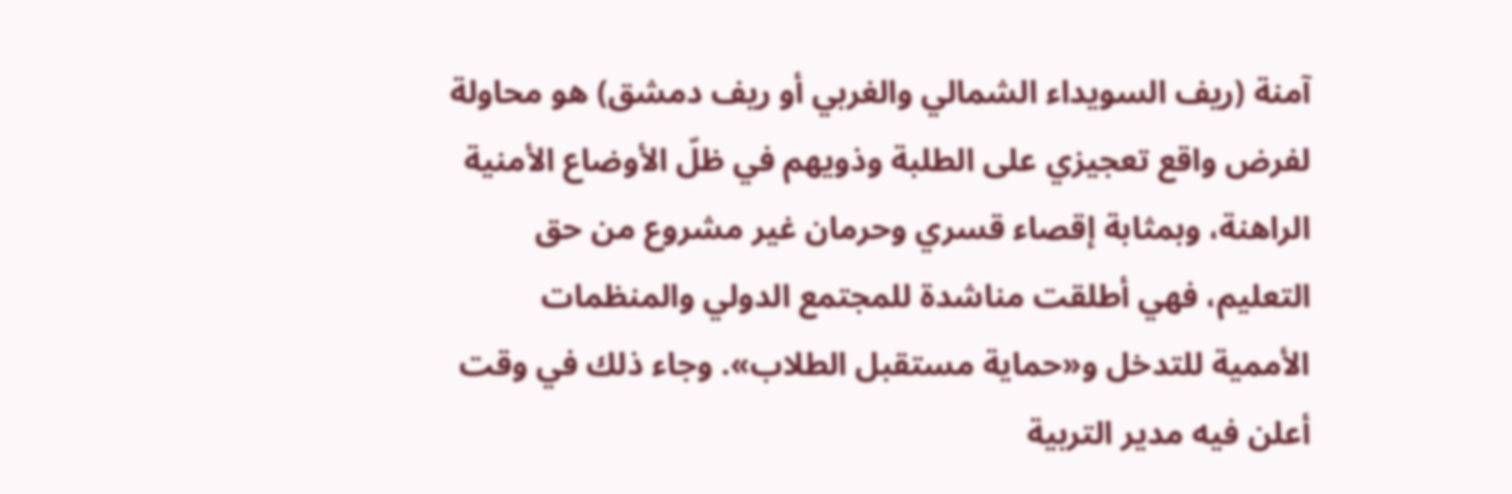آمنة (ريف السويداء الشمالي والغربي أو ريف دمشق) هو محاولة لفرض واقع تعجيزي على الطلبة وذويهم في ظلّ الأوضاع الأمنية الراهنة، وبمثابة إقصاء قسري وحرمان غير مشروع من حق التعليم، فهي أطلقت مناشدة للمجتمع الدولي والمنظمات الأممية للتدخل و«حماية مستقبل الطلاب». وجاء ذلك في وقت أعلن فيه مدير التربية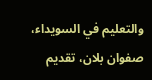والتعليم في السويداء، صفوان بلان، تقديم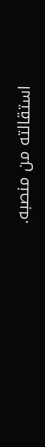استقالته من منصبه.